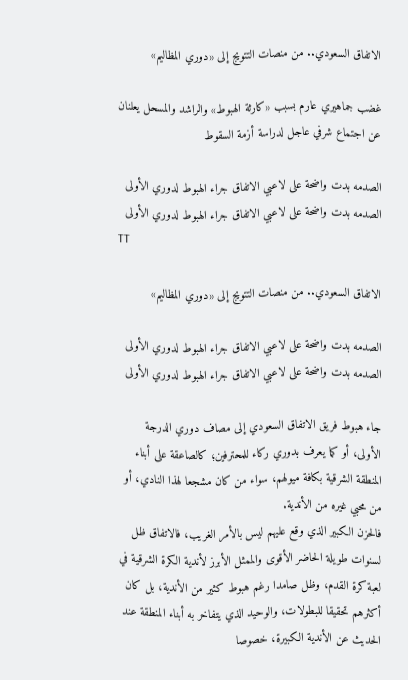الاتفاق السعودي.. من منصات التتويج إلى «دوري المظاليم»

غضب جماهيري عارم بسبب «كارثة الهبوط» والراشد والمسحل يعلنان عن اجتماع شرفي عاجل لدراسة أزمة السقوط

الصدمه بدت واضحة على لاعبي الاتفاق جراء الهبوط لدوري الأولى
الصدمه بدت واضحة على لاعبي الاتفاق جراء الهبوط لدوري الأولى
TT

الاتفاق السعودي.. من منصات التتويج إلى «دوري المظاليم»

الصدمه بدت واضحة على لاعبي الاتفاق جراء الهبوط لدوري الأولى
الصدمه بدت واضحة على لاعبي الاتفاق جراء الهبوط لدوري الأولى

جاء هبوط فريق الاتفاق السعودي إلى مصاف دوري الدرجة الأولى، أو كما يعرف بدوري ركاء للمحترفين؛ كالصاعقة على أبناء المنطقة الشرقية بكافة ميولهم، سواء من كان مشجعا لهذا النادي، أو من محبي غيره من الأندية.
فالحزن الكبير الذي وقع عليهم ليس بالأمر الغريب، فالاتفاق ظل لسنوات طويلة الحاضر الأقوى والممثل الأبرز لأندية الكرة الشرقية في لعبة كرة القدم، وظل صامدا رغم هبوط كثير من الأندية، بل كان أكثرهم تحقيقا للبطولات، والوحيد الذي يتفاخر به أبناء المنطقة عند الحديث عن الأندية الكبيرة، خصوصا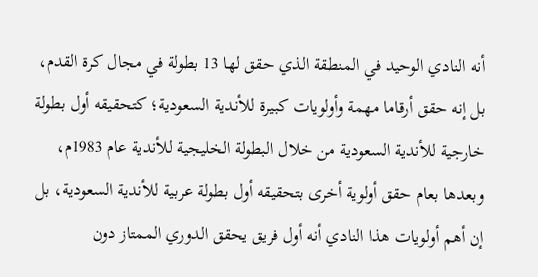أنه النادي الوحيد في المنطقة الذي حقق لها 13 بطولة في مجال كرة القدم، بل إنه حقق أرقاما مهمة وأولويات كبيرة للأندية السعودية؛ كتحقيقه أول بطولة خارجية للأندية السعودية من خلال البطولة الخليجية للأندية عام 1983م، وبعدها بعام حقق أولوية أخرى بتحقيقه أول بطولة عربية للأندية السعودية، بل إن أهم أولويات هذا النادي أنه أول فريق يحقق الدوري الممتاز دون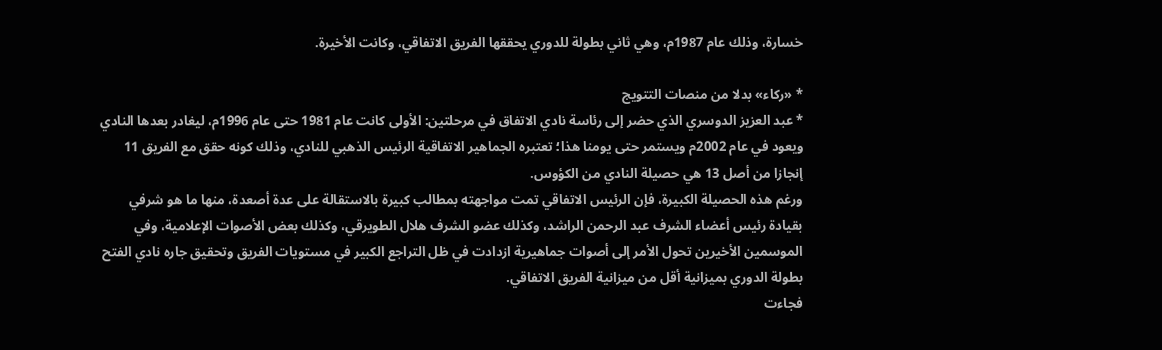خسارة، وذلك عام 1987م، وهي ثاني بطولة للدوري يحققها الفريق الاتفاقي، وكانت الأخيرة.

* «ركاء» بدلا من منصات التتويج
* عبد العزيز الدوسري الذي حضر إلى رئاسة نادي الاتفاق في مرحلتين: الأولى كانت عام 1981 حتى عام 1996م، ليغادر بعدها النادي ويعود في عام 2002م ويستمر حتى يومنا هذا؛ تعتبره الجماهير الاتفاقية الرئيس الذهبي للنادي، وذلك كونه حقق مع الفريق 11 إنجازا من أصل 13 هي حصيلة النادي من الكؤوس.
ورغم هذه الحصيلة الكبيرة، فإن الرئيس الاتفاقي تمت مواجهته بمطالب كبيرة بالاستقالة على عدة أصعدة، منها ما هو شرفي بقيادة رئيس أعضاء الشرف عبد الرحمن الراشد، وكذلك عضو الشرف هلال الطويرقي، وكذلك بعض الأصوات الإعلامية، وفي الموسمين الأخيرين تحول الأمر إلى أصوات جماهيرية ازدادت في ظل التراجع الكبير في مستويات الفريق وتحقيق جاره نادي الفتح بطولة الدوري بميزانية أقل من ميزانية الفريق الاتفاقي.
فجاءت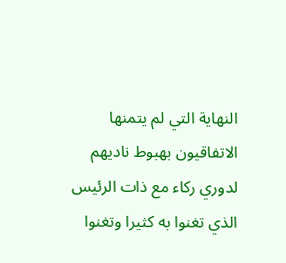النهاية التي لم يتمنها الاتفاقيون بهبوط ناديهم لدوري ركاء مع ذات الرئيس الذي تغنوا به كثيرا وتغنوا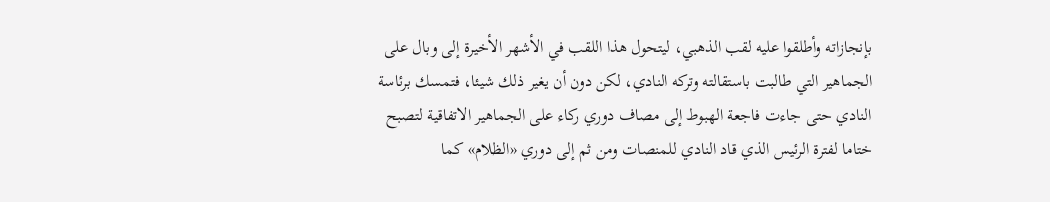بإنجازاته وأطلقوا عليه لقب الذهبي، ليتحول هذا اللقب في الأشهر الأخيرة إلى وبال على الجماهير التي طالبت باستقالته وتركه النادي، لكن دون أن يغير ذلك شيئا، فتمسك برئاسة النادي حتى جاءت فاجعة الهبوط إلى مصاف دوري ركاء على الجماهير الاتفاقية لتصبح ختاما لفترة الرئيس الذي قاد النادي للمنصات ومن ثم إلى دوري «الظلام» كما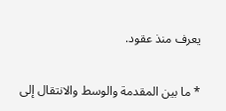يعرف منذ عقود.

* ما بين المقدمة والوسط والانتقال إلى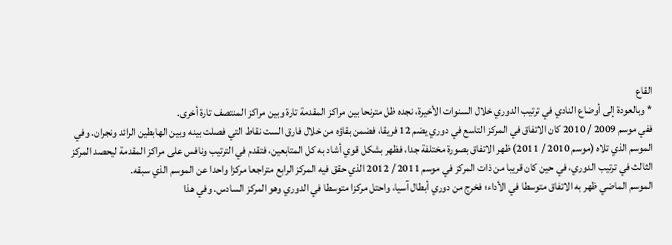القاع
* وبالعودة إلى أوضاع النادي في ترتيب الدوري خلال السنوات الأخيرة، نجده ظل مترنحا بين مراكز المقدمة تارة وبين مراكز المنتصف تارة أخرى.
ففي موسم 2009 / 2010 كان الاتفاق في المركز التاسع في دوري يضم 12 فريقا، فضمن بقاؤه من خلال فارق الست نقاط التي فصلت بينه وبين الهابطين الرائد ونجران. وفي الموسم الذي تلاه (موسم 2010 / 2011) ظهر الاتفاق بصورة مختلفة جدا، فظهر بشكل قوي أشاد به كل المتابعين، فتقدم في الترتيب ونافس على مراكز المقدمة ليحصد المركز الثالث في ترتيب الدوري، في حين كان قريبا من ذات المركز في موسم 2011 / 2012 الذي حقق فيه المركز الرابع متراجعا مركزا واحدا عن الموسم الذي سبقه.
الموسم الماضي ظهر به الاتفاق متوسطا في الأداء؛ فخرج من دوري أبطال آسيا، واحتل مركزا متوسطا في الدوري وهو المركز السادس. وفي هذا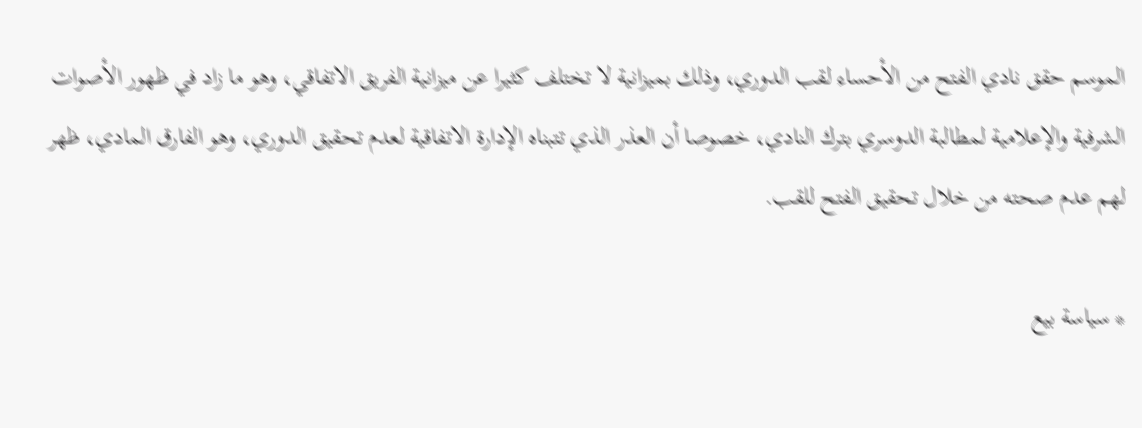الموسم حقق نادي الفتح من الأحساء لقب الدوري، وذلك بميزانية لا تختلف كثيرا عن ميزانية الفريق الاتفاقي، وهو ما زاد في ظهور الأصوات الشرفية والإعلامية لمطالبة الدوسري بترك النادي، خصوصا أن العذر الذي تتبناه الإدارة الاتفاقية لعدم تحقيق الدوري، وهو الفارق المادي، ظهر لهم عدم صحته من خلال تحقيق الفتح للقب.

* سياسة بيع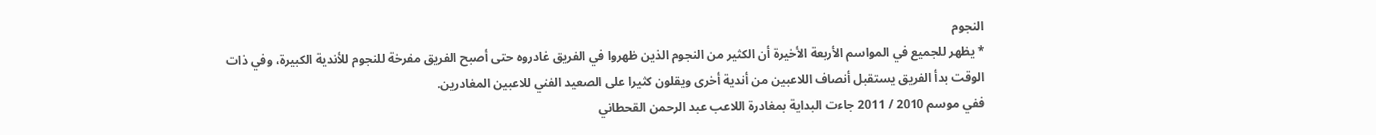النجوم
* يظهر للجميع في المواسم الأربعة الأخيرة أن الكثير من النجوم الذين ظهروا في الفريق غادروه حتى أصبح الفريق مفرخة للنجوم للأندية الكبيرة، وفي ذات الوقت بدأ الفريق يستقبل أنصاف اللاعبين من أندية أخرى ويقلون كثيرا على الصعيد الفني للاعبين المغادرين.
ففي موسم 2010 / 2011 جاءت البداية بمغادرة اللاعب عبد الرحمن القحطاني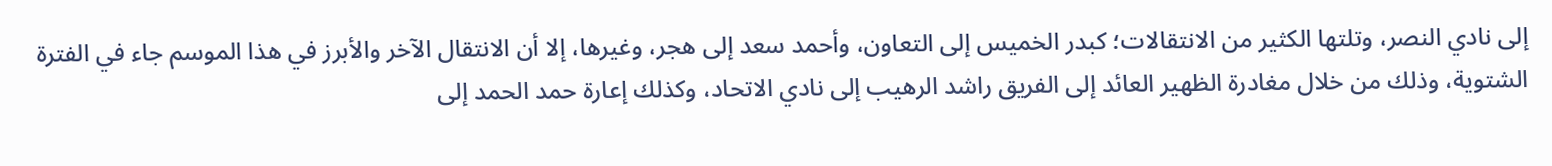إلى نادي النصر، وتلتها الكثير من الانتقالات؛ كبدر الخميس إلى التعاون، وأحمد سعد إلى هجر، وغيرها، إلا أن الانتقال الآخر والأبرز في هذا الموسم جاء في الفترة الشتوية، وذلك من خلال مغادرة الظهير العائد إلى الفريق راشد الرهيب إلى نادي الاتحاد، وكذلك إعارة حمد الحمد إلى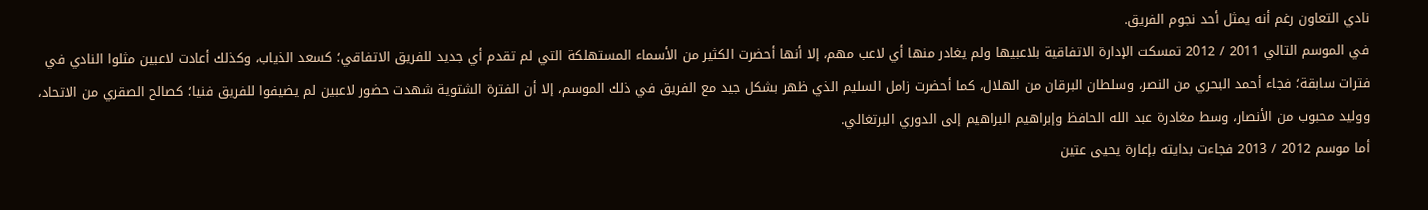نادي التعاون رغم أنه يمثل أحد نجوم الفريق.
في الموسم التالي 2011 / 2012 تمسكت الإدارة الاتفاقية بلاعبيها ولم يغادر منها أي لاعب مهم، إلا أنها أحضرت الكثير من الأسماء المستهلكة التي لم تقدم أي جديد للفريق الاتفاقي؛ كسعد الذياب، وكذلك أعادت لاعبين مثلوا النادي في فترات سابقة؛ فجاء أحمد البحري من النصر، وسلطان البرقان من الهلال، كما أحضرت زامل السليم الذي ظهر بشكل جيد مع الفريق في ذلك الموسم، إلا أن الفترة الشتوية شهدت حضور لاعبين لم يضيفوا للفريق فنيا؛ كصالح الصقري من الاتحاد، ووليد محبوب من الأنصار، وسط مغادرة عبد الله الحافظ وإبراهيم البراهيم إلى الدوري البرتغالي.
أما موسم 2012 / 2013 فجاءت بدايته بإعارة يحيى عتين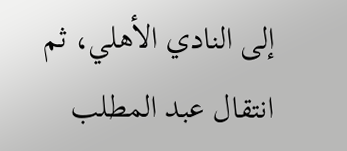إلى النادي الأهلي، ثم انتقال عبد المطلب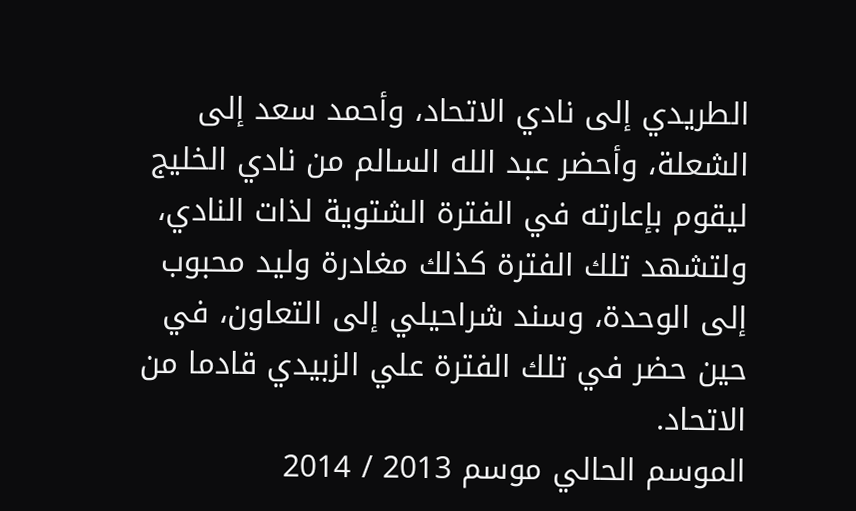الطريدي إلى نادي الاتحاد، وأحمد سعد إلى الشعلة، وأحضر عبد الله السالم من نادي الخليج ليقوم بإعارته في الفترة الشتوية لذات النادي، ولتشهد تلك الفترة كذلك مغادرة وليد محبوب إلى الوحدة، وسند شراحيلي إلى التعاون، في حين حضر في تلك الفترة علي الزبيدي قادما من الاتحاد.
الموسم الحالي موسم 2013 / 2014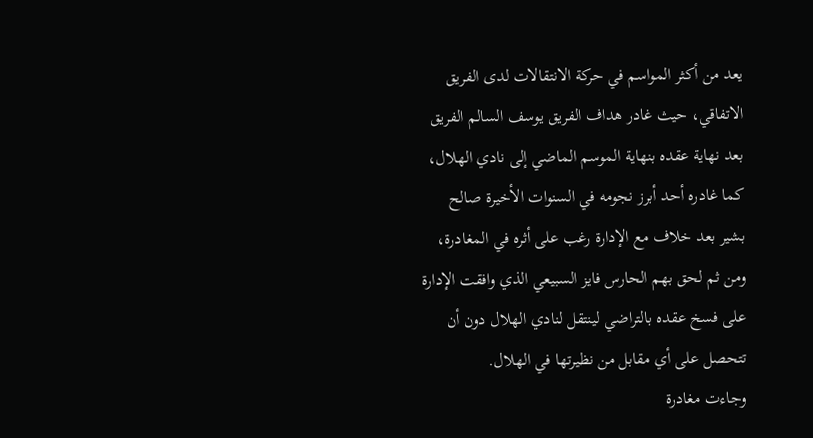يعد من أكثر المواسم في حركة الانتقالات لدى الفريق الاتفاقي، حيث غادر هداف الفريق يوسف السالم الفريق بعد نهاية عقده بنهاية الموسم الماضي إلى نادي الهلال، كما غادره أحد أبرز نجومه في السنوات الأخيرة صالح بشير بعد خلاف مع الإدارة رغب على أثره في المغادرة، ومن ثم لحق بهم الحارس فايز السبيعي الذي وافقت الإدارة على فسخ عقده بالتراضي لينتقل لنادي الهلال دون أن تتحصل على أي مقابل من نظيرتها في الهلال.
وجاءت مغادرة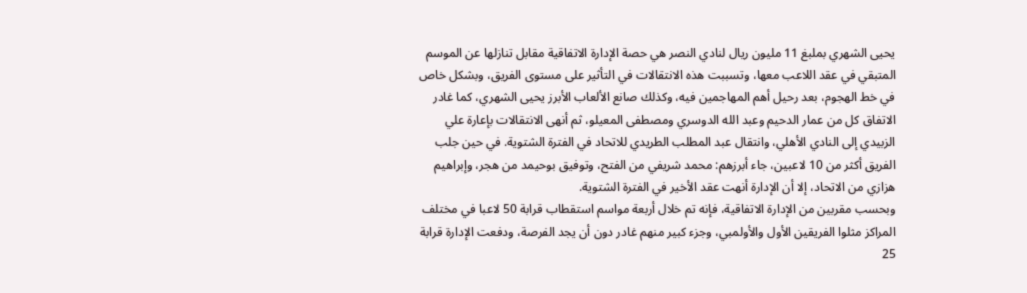يحيى الشهري بملبغ 11 مليون ريال لنادي النصر هي حصة الإدارة الاتفاقية مقابل تنازلها عن الموسم المتبقي في عقد اللاعب معها، وتسببت هذه الانتقالات في التأثير على مستوى الفريق، وبشكل خاص في خط الهجوم، بعد رحيل أهم المهاجمين فيه، وكذلك صانع الألعاب الأبرز يحيى الشهري، كما غادر الاتفاق كل من عمار الدحيم وعبد الله الدوسري ومصطفى المعيلو، ثم أنهى الانتقالات بإعارة علي الزبيدي إلى النادي الأهلي، وانتقال عبد المطلب الطريدي للاتحاد في الفترة الشتوية. في حين جلب الفريق أكثر من 10 لاعبين، جاء أبرزهم: محمد شريفي من الفتح، وتوفيق بوحيمد من هجر، وإبراهيم هزازي من الاتحاد، إلا أن الإدارة أنهت عقد الأخير في الفترة الشتوية.
وبحسب مقربين من الإدارة الاتفاقية، فإنه تم خلال أربعة مواسم استقطاب قرابة 50 لاعبا في مختلف المراكز مثلوا الفريقين الأول والأولمبي، وجزء كبير منهم غادر دون أن يجد الفرصة، ودفعت الإدارة قرابة 25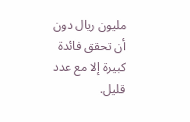مليون ريال دون أن تحقق فائدة كبيرة إلا مع عدد قليل.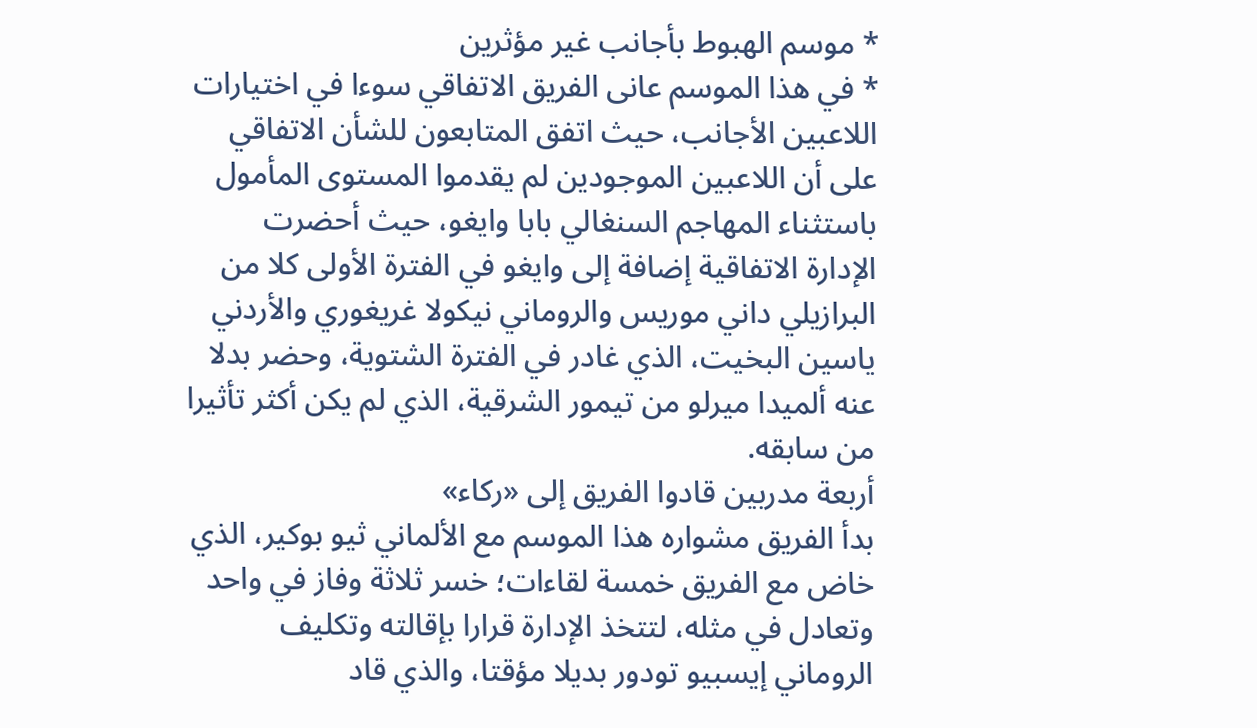* موسم الهبوط بأجانب غير مؤثرين
* في هذا الموسم عانى الفريق الاتفاقي سوءا في اختيارات اللاعبين الأجانب، حيث اتفق المتابعون للشأن الاتفاقي على أن اللاعبين الموجودين لم يقدموا المستوى المأمول باستثناء المهاجم السنغالي بابا وايغو، حيث أحضرت الإدارة الاتفاقية إضافة إلى وايغو في الفترة الأولى كلا من البرازيلي داني موريس والروماني نيكولا غريغوري والأردني ياسين البخيت، الذي غادر في الفترة الشتوية، وحضر بدلا عنه ألميدا ميرلو من تيمور الشرقية، الذي لم يكن أكثر تأثيرا من سابقه.
أربعة مدربين قادوا الفريق إلى «ركاء»
بدأ الفريق مشواره هذا الموسم مع الألماني ثيو بوكير، الذي خاض مع الفريق خمسة لقاءات؛ خسر ثلاثة وفاز في واحد وتعادل في مثله، لتتخذ الإدارة قرارا بإقالته وتكليف الروماني إيسبيو تودور بديلا مؤقتا، والذي قاد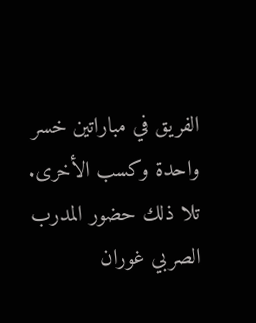الفريق في مباراتين خسر واحدة وكسب الأخرى. تلا ذلك حضور المدرب الصربي غوران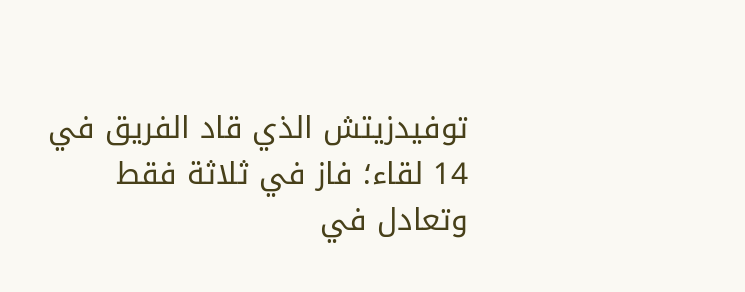توفيدزيتش الذي قاد الفريق في 14 لقاء؛ فاز في ثلاثة فقط وتعادل في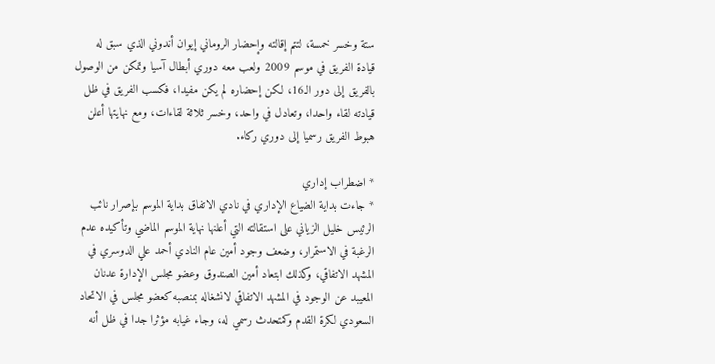ستة وخسر خمسة، لتتم إقالته وإحضار الروماني إيوان أندوني الذي سبق له قيادة الفريق في موسم 2009 ولعب معه دوري أبطال آسيا وتمكن من الوصول بالفريق إلى دور الـ16، لكن إحضاره لم يكن مفيدا، فكسب الفريق في ظل قيادته لقاء واحدا، وتعادل في واحد، وخسر ثلاثة لقاءات، ومع نهايتها أعلن هبوط الفريق رسميا إلى دوري ركاء.

* اضطراب إداري
* جاءت بداية الضياع الإداري في نادي الاتفاق بداية الموسم بإصرار نائب الرئيس خليل الزياني على استقالته التي أعلنها نهاية الموسم الماضي وتأكيده عدم الرغبة في الاستمرار، وضعف وجود أمين عام النادي أحمد علي الدوسري في المشهد الاتفاقي، وكذلك ابتعاد أمين الصندوق وعضو مجلس الإدارة عدنان المعيبد عن الوجود في المشهد الاتفاقي لانشغاله بمنصبه كعضو مجلس في الاتحاد السعودي لكرة القدم وكمتحدث رسمي له، وجاء غيابه مؤثرا جدا في ظل أنه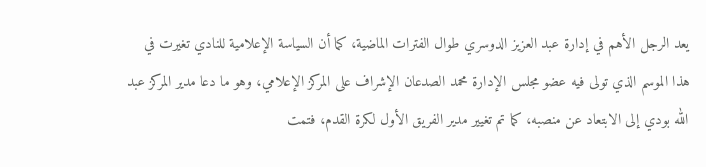يعد الرجل الأهم في إدارة عبد العزيز الدوسري طوال الفترات الماضية، كما أن السياسة الإعلامية للنادي تغيرت في هذا الموسم الذي تولى فيه عضو مجلس الإدارة محمد الصدعان الإشراف على المركز الإعلامي، وهو ما دعا مدير المركز عبد الله بودي إلى الابتعاد عن منصبه، كما تم تغيير مدير الفريق الأول لكرة القدم، فتمت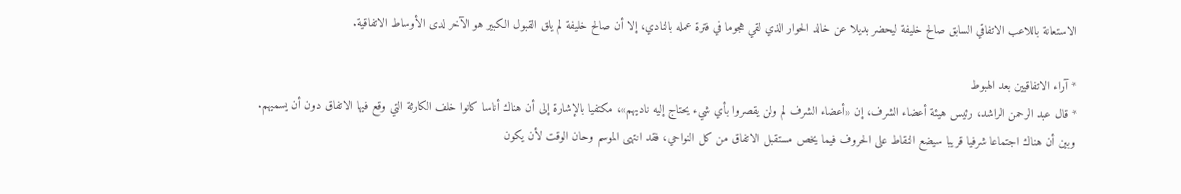الاستعانة باللاعب الاتفاقي السابق صالح خليفة ليحضر بديلا عن خالد الحوار الذي لقي هجوما في فترة عمله بالنادي، إلا أن صالح خليفة لم يلق القبول الكبير هو الآخر لدى الأوساط الاتفاقية.

* آراء الاتفاقيين بعد الهبوط
* قال عبد الرحمن الراشد، رئيس هيئة أعضاء الشرف، إن «أعضاء الشرف لم ولن يقصروا بأي شيء يحتاج إليه ناديهم»، مكتفيا بالإشارة إلى أن هناك أناسا كانوا خلف الكارثة التي وقع فيها الاتفاق دون أن يسميهم.
وبين أن هناك اجتماعا شرفيا قريبا سيضع النقاط على الحروف فيما يخص مستقبل الاتفاق من كل النواحي، فقد انتهى الموسم وحان الوقت لأن يكون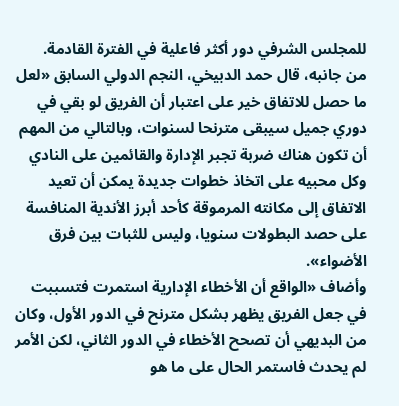للمجلس الشرفي دور أكثر فاعلية في الفترة القادمة.
من جانبه، قال حمد الدبيخي، النجم الدولي السابق «لعل ما حصل للاتفاق خير على اعتبار أن الفريق لو بقي في دوري جميل سيبقى مترنحا لسنوات، وبالتالي من المهم أن تكون هناك ضربة تجبر الإدارة والقائمين على النادي وكل محبيه على اتخاذ خطوات جديدة يمكن أن تعيد الاتفاق إلى مكانته المرموقة كأحد أبرز الأندية المنافسة على حصد البطولات سنويا، وليس للثبات بين فرق الأضواء».
وأضاف «الواقع أن الأخطاء الإدارية استمرت فتسببت في جعل الفريق يظهر بشكل مترنح في الدور الأول، وكان من البديهي أن تصحح الأخطاء في الدور الثاني، لكن الأمر لم يحدث فاستمر الحال على ما هو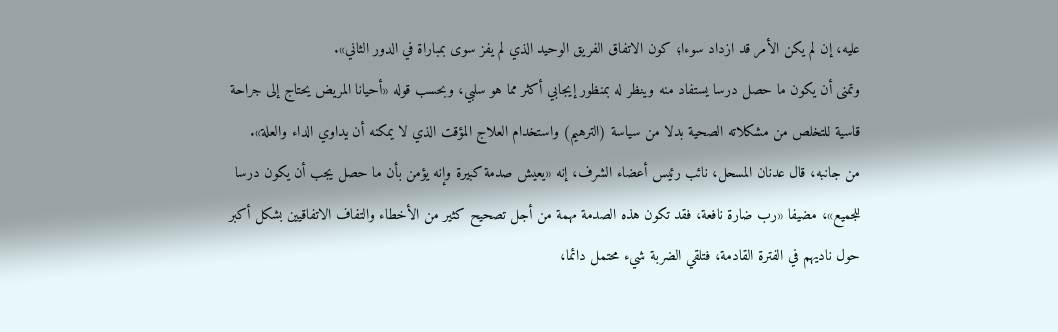عليه، إن لم يكن الأمر قد ازداد سوءا؛ كون الاتفاق الفريق الوحيد الذي لم يفز سوى بمباراة في الدور الثاني».
وتمنى أن يكون ما حصل درسا يستفاد منه وينظر له بمنظور إيجابي أكثر مما هو سلبي، وبحسب قوله «أحيانا المريض يحتاج إلى جراحة قاسية للتخلص من مشكلاته الصحية بدلا من سياسة (الترهيم) واستخدام العلاج المؤقت الذي لا يمكنه أن يداوي الداء والعلة».
من جانبه، قال عدنان المسحل، نائب رئيس أعضاء الشرف، إنه «يعيش صدمة كبيرة وإنه يؤمن بأن ما حصل يجب أن يكون درسا للجميع»، مضيفا «رب ضارة نافعة، فقد تكون هذه الصدمة مهمة من أجل تصحيح كثير من الأخطاء والتفاف الاتفاقيين بشكل أكبر حول ناديهم في الفترة القادمة، فتلقي الضربة شيء محتمل دائما،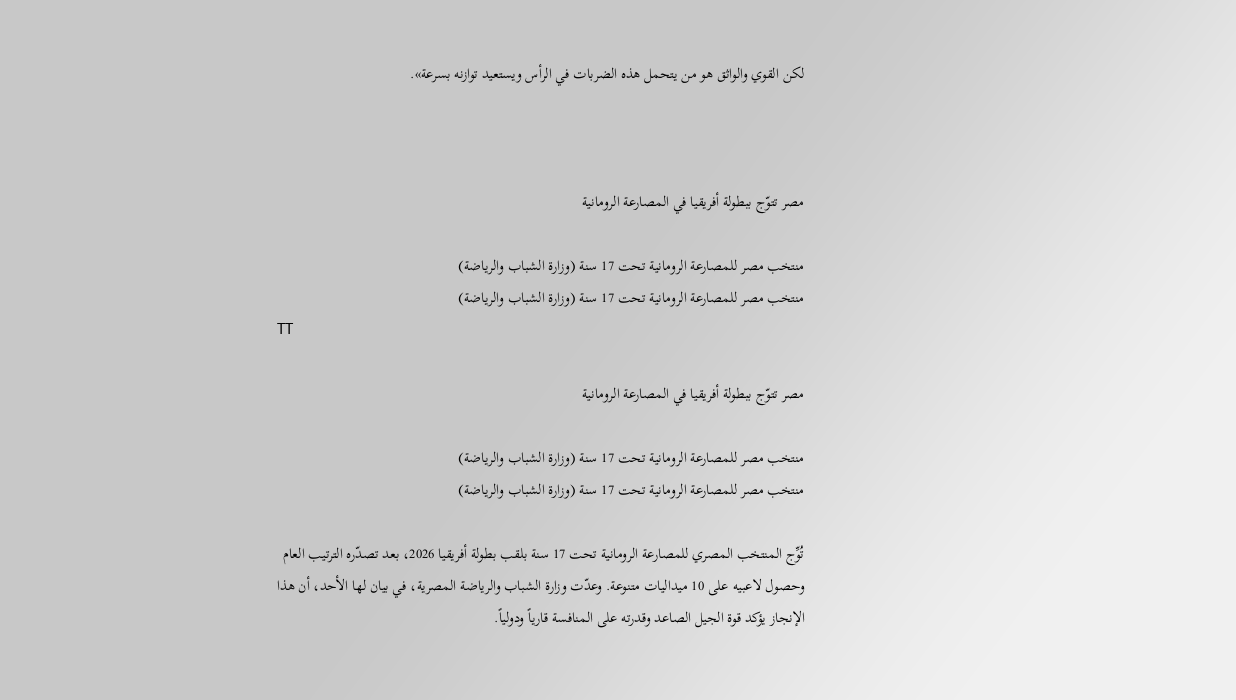لكن القوي والواثق هو من يتحمل هذه الضربات في الرأس ويستعيد توازنه بسرعة».



مصر تتوّج ببطولة أفريقيا في المصارعة الرومانية

منتخب مصر للمصارعة الرومانية تحت 17 سنة (وزارة الشباب والرياضة)
منتخب مصر للمصارعة الرومانية تحت 17 سنة (وزارة الشباب والرياضة)
TT

مصر تتوّج ببطولة أفريقيا في المصارعة الرومانية

منتخب مصر للمصارعة الرومانية تحت 17 سنة (وزارة الشباب والرياضة)
منتخب مصر للمصارعة الرومانية تحت 17 سنة (وزارة الشباب والرياضة)

تُوِّج المنتخب المصري للمصارعة الرومانية تحت 17 سنة بلقب بطولة أفريقيا 2026، بعد تصدّره الترتيب العام وحصول لاعبيه على 10 ميداليات متنوعة. وعدّت وزارة الشباب والرياضة المصرية، في بيان لها الأحد، أن هذا الإنجاز يؤكد قوة الجيل الصاعد وقدرته على المنافسة قارياً ودولياً.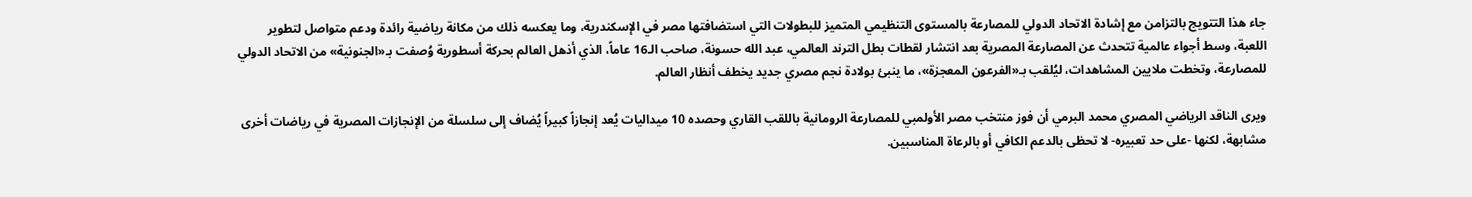جاء هذا التتويج بالتزامن مع إشادة الاتحاد الدولي للمصارعة بالمستوى التنظيمي المتميز للبطولات التي استضافتها مصر في الإسكندرية، وما يعكسه ذلك من مكانة رياضية رائدة ودعم متواصل لتطوير اللعبة، وسط أجواء عالمية تتحدث عن المصارعة المصرية بعد انتشار لقطات بطل الترند العالمي، عبد الله حسونة، صاحب الـ16 عاماً، الذي أذهل العالم بحركة أسطورية وُصفت بـ«الجنونية» من الاتحاد الدولي للمصارعة، وتخطت ملايين المشاهدات، ليُلقب بـ«الفرعون المعجزة»، ما ينبئ بولادة نجم مصري جديد يخطف أنظار العالم.

ويرى الناقد الرياضي المصري محمد البرمي أن فوز منتخب مصر الأولمبي للمصارعة الرومانية باللقب القاري وحصده 10 ميداليات يُعد إنجازاً كبيراً يُضاف إلى سلسلة من الإنجازات المصرية في رياضات أخرى مشابهة، لكنها -على حد تعبيره- لا تحظى بالدعم الكافي أو بالرعاة المناسبين.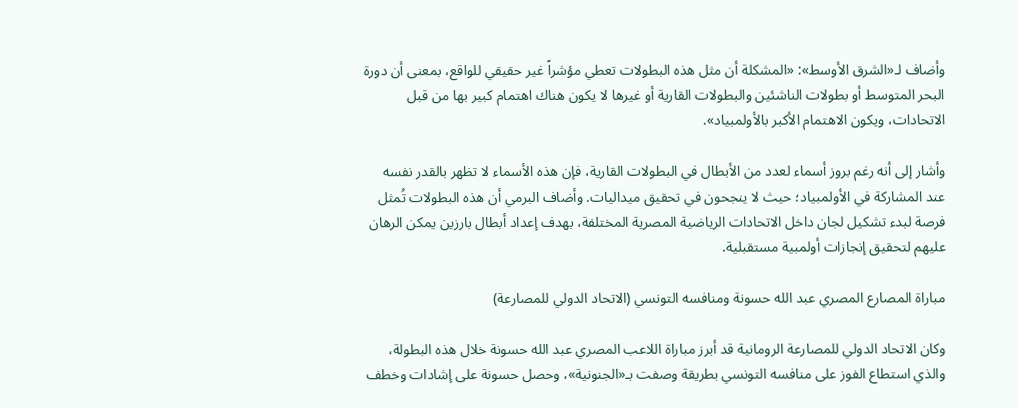وأضاف لـ«الشرق الأوسط»: «المشكلة أن مثل هذه البطولات تعطي مؤشراً غير حقيقي للواقع، بمعنى أن دورة البحر المتوسط أو بطولات الناشئين والبطولات القارية أو غيرها لا يكون هناك اهتمام كبير بها من قبل الاتحادات، ويكون الاهتمام الأكبر بالأولمبياد».

وأشار إلى أنه رغم بروز أسماء لعدد من الأبطال في البطولات القارية، فإن هذه الأسماء لا تظهر بالقدر نفسه عند المشاركة في الأولمبياد؛ حيث لا ينجحون في تحقيق ميداليات. وأضاف البرمي أن هذه البطولات تُمثل فرصة لبدء تشكيل لجان داخل الاتحادات الرياضية المصرية المختلفة، بهدف إعداد أبطال بارزين يمكن الرهان عليهم لتحقيق إنجازات أولمبية مستقبلية.

مباراة المصارع المصري عبد الله حسونة ومنافسه التونسي (الاتحاد الدولي للمصارعة)

وكان الاتحاد الدولي للمصارعة الرومانية قد أبرز مباراة اللاعب المصري عبد الله حسونة خلال هذه البطولة، والذي استطاع الفوز على منافسه التونسي بطريقة وصفت بـ«الجنونية»، وحصل حسونة على إشادات وخطف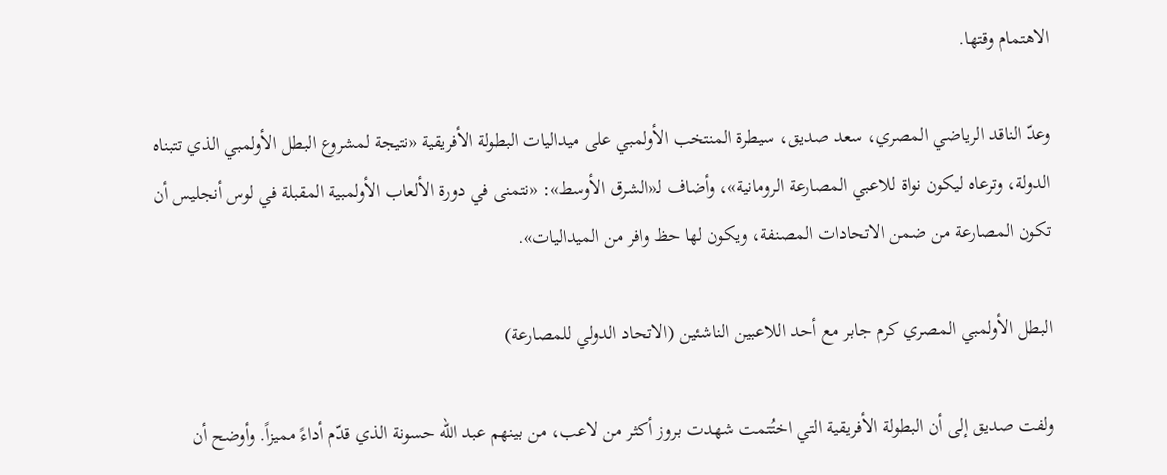الاهتمام وقتها.

وعدّ الناقد الرياضي المصري، سعد صديق، سيطرة المنتخب الأولمبي على ميداليات البطولة الأفريقية «نتيجة لمشروع البطل الأولمبي الذي تتبناه الدولة، وترعاه ليكون نواة للاعبي المصارعة الرومانية»، وأضاف لـ«الشرق الأوسط»: «نتمنى في دورة الألعاب الأولمبية المقبلة في لوس أنجليس أن تكون المصارعة من ضمن الاتحادات المصنفة، ويكون لها حظ وافر من الميداليات».

البطل الأولمبي المصري كرم جابر مع أحد اللاعبين الناشئين (الاتحاد الدولي للمصارعة)

ولفت صديق إلى أن البطولة الأفريقية التي اختُتمت شهدت بروز أكثر من لاعب، من بينهم عبد الله حسونة الذي قدّم أداءً مميزاً. وأوضح أن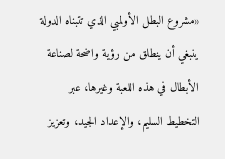«مشروع البطل الأولمبي الذي تتبناه الدولة ينبغي أن ينطلق من رؤية واضحة لصناعة الأبطال في هذه اللعبة وغيرها، عبر التخطيط السليم، والإعداد الجيد، وتعزيز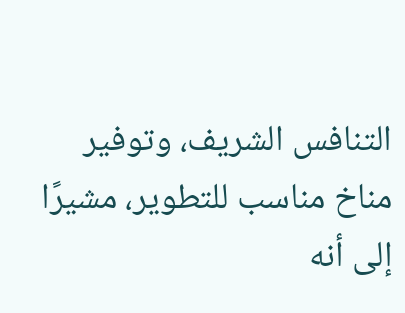التنافس الشريف، وتوفير مناخ مناسب للتطوير، مشيرًا إلى أنه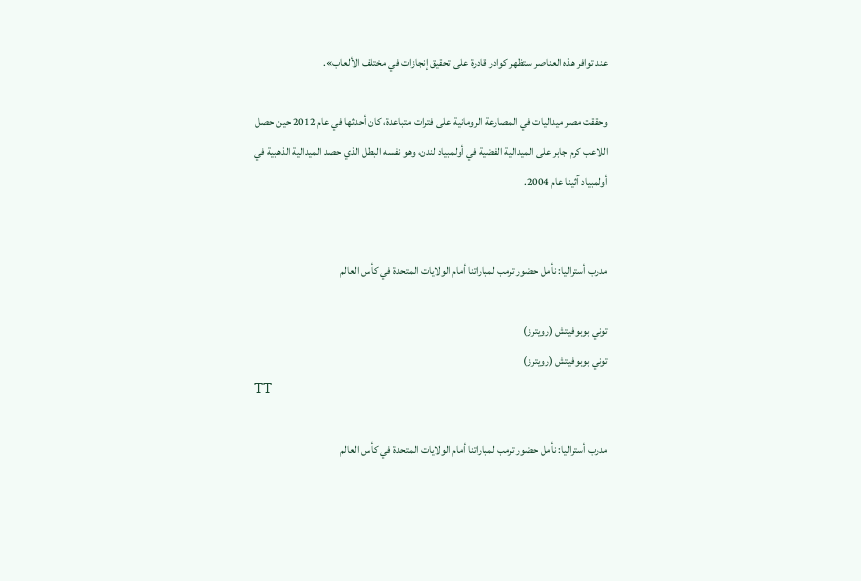عند توافر هذه العناصر ستظهر كوادر قادرة على تحقيق إنجازات في مختلف الألعاب».

وحققت مصر ميداليات في المصارعة الرومانية على فترات متباعدة، كان أحدثها في عام 2012 حين حصل اللاعب كرم جابر على الميدالية الفضية في أولمبياد لندن، وهو نفسه البطل الذي حصد الميدالية الذهبية في أولمبياد آثينا عام 2004.


مدرب أستراليا: نأمل حضور ترمب لمباراتنا أمام الولايات المتحدة في كأس العالم

توني بوبوفيتش (رويترز)
توني بوبوفيتش (رويترز)
TT

مدرب أستراليا: نأمل حضور ترمب لمباراتنا أمام الولايات المتحدة في كأس العالم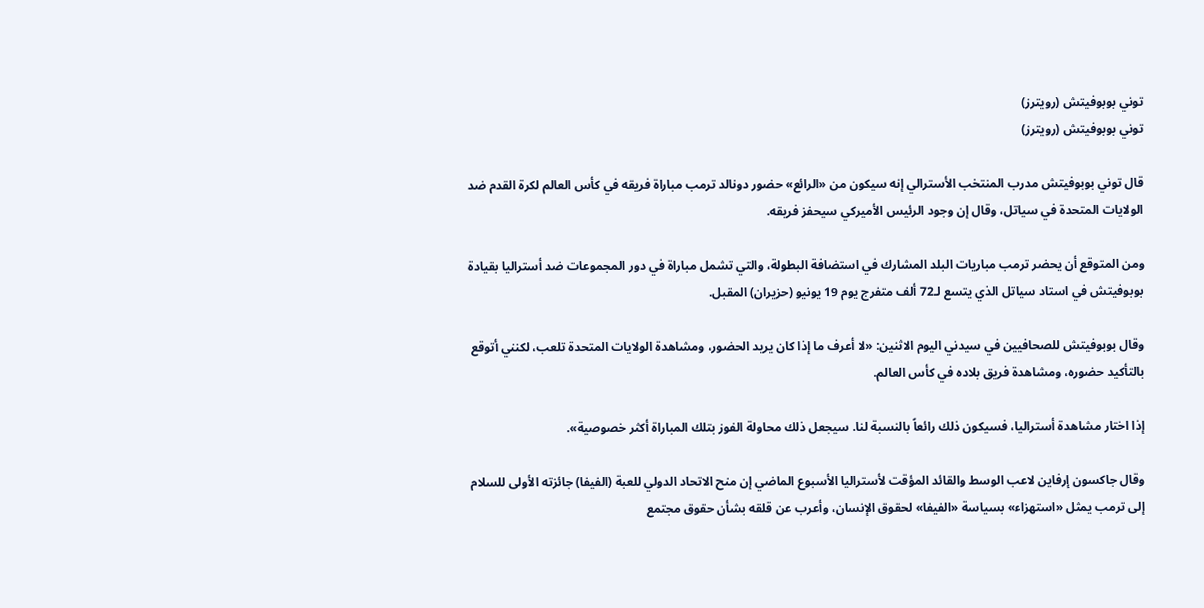توني بوبوفيتش (رويترز)
توني بوبوفيتش (رويترز)

قال توني بوبوفيتش مدرب المنتخب الأسترالي إنه سيكون من «الرائع» حضور دونالد ترمب مباراة فريقه في كأس العالم لكرة القدم ضد الولايات المتحدة في سياتل، وقال إن وجود الرئيس الأميركي سيحفز فريقه.

ومن المتوقع أن يحضر ترمب مباريات البلد المشارك في استضافة البطولة، والتي تشمل مباراة في دور المجموعات ضد أستراليا بقيادة بوبوفيتش في استاد سياتل الذي يتسع لـ72 ألف متفرج يوم 19 يونيو (حزيران) المقبل.

وقال بوبوفيتش للصحافيين في سيدني اليوم الاثنين: «لا أعرف ما إذا كان يريد الحضور، ومشاهدة الولايات المتحدة تلعب، لكنني أتوقع بالتأكيد حضوره، ومشاهدة فريق بلاده في كأس العالم.

إذا اختار مشاهدة أستراليا، فسيكون ذلك رائعاً بالنسبة لنا. سيجعل ذلك محاولة الفوز بتلك المباراة أكثر خصوصية».

وقال جاكسون إرفاين لاعب الوسط والقائد المؤقت لأستراليا الأسبوع الماضي إن منح الاتحاد الدولي للعبة (الفيفا) جائزته الأولى للسلام إلى ترمب يمثل «استهزاء» بسياسة «الفيفا» لحقوق الإنسان، وأعرب عن قلقه بشأن حقوق مجتمع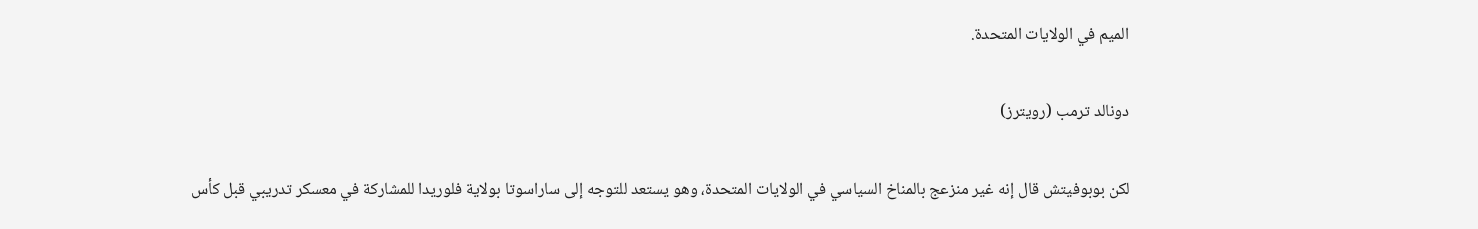الميم في الولايات المتحدة.

دونالد ترمب (رويترز)

لكن بوبوفيتش قال إنه غير منزعج بالمناخ السياسي في الولايات المتحدة، وهو يستعد للتوجه إلى ساراسوتا بولاية فلوريدا للمشاركة في معسكر تدريبي قبل كأس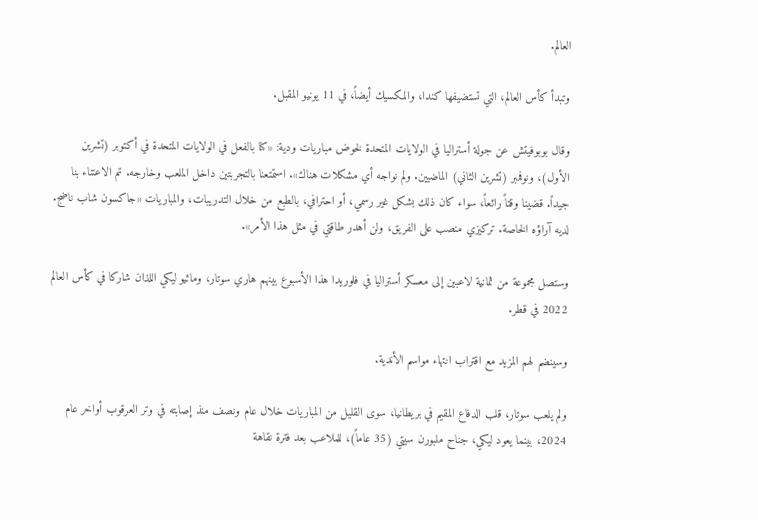العالم.

وتبدأ كأس العالم، التي تستضيفها كندا، والمكسيك أيضاً، في 11 يونيو المقبل.

وقال بوبوفيتش عن جولة أستراليا في الولايات المتحدة لخوض مباريات ودية: «كنا بالفعل في الولايات المتحدة في أكتوبر (تشرين الأول)، ونوفمبر (تشرين الثاني) الماضيين. ولم نواجه أي مشكلات هناك». استمتعنا بالتجربتين داخل الملعب وخارجه. تم الاعتناء بنا جيداً. قضينا وقتاً رائعاً، سواء كان ذلك بشكل غير رسمي، أو احترافي، بالطبع من خلال التدريبات، والمباريات «جاكسون شاب ناضج. لديه آراؤه الخاصة. تركيزي منصب على الفريق، ولن أهدر طاقتي في مثل هذا الأمر».

وستصل مجموعة من ثمانية لاعبين إلى معسكر أستراليا في فلوريدا هذا الأسبوع بينهم هاري سوتار، وماثيو ليكي اللذان شاركا في كأس العالم 2022 في قطر.

وسينضم لهم المزيد مع اقتراب انتهاء مواسم الأندية.

ولم يلعب سوتار، قلب الدفاع المقيم في بريطانيا، سوى القليل من المباريات خلال عام ونصف منذ إصابته في وتر العرقوب أواخر عام 2024، بينما يعود ليكي، جناح ملبورن سيتي (35 عاماً)، للملاعب بعد فترة نقاهة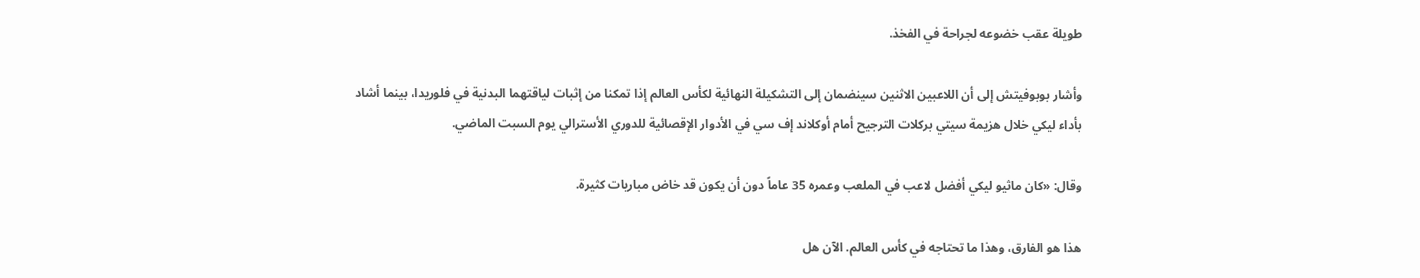طويلة عقب خضوعه لجراحة في الفخذ.

وأشار بوبوفيتش إلى أن اللاعبين الاثنين سينضمان إلى التشكيلة النهائية لكأس العالم إذا تمكنا من إثبات لياقتهما البدنية في فلوريدا، بينما أشاد بأداء ليكي خلال هزيمة سيتي بركلات الترجيح أمام أوكلاند إف سي في الأدوار الإقصائية للدوري الأسترالي يوم السبت الماضي.

وقال: «كان ماثيو ليكي أفضل لاعب في الملعب وعمره 35 عاماً دون أن يكون قد خاض مباريات كثيرة.

هذا هو الفارق، وهذا ما تحتاجه في كأس العالم. الآن هل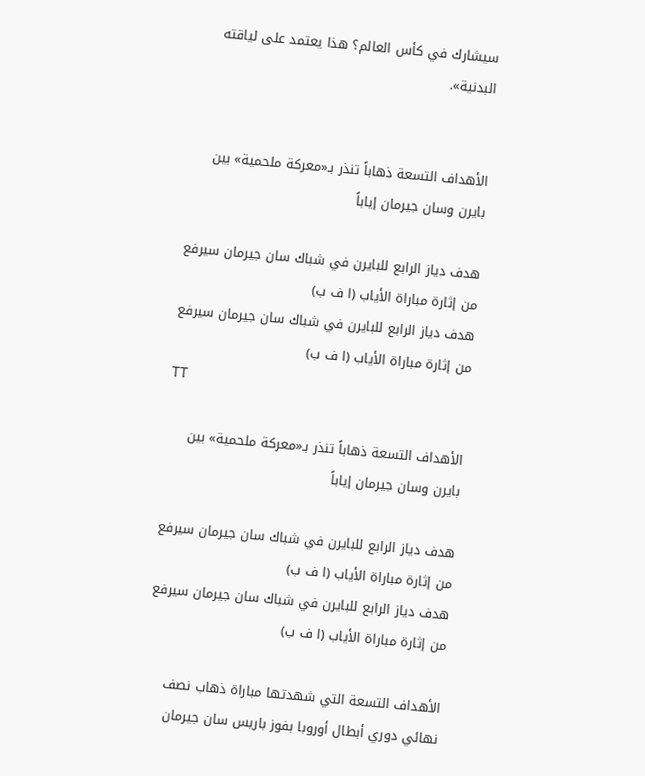سيشارك في كأس العالم؟ هذا يعتمد على لياقته البدنية».


الأهداف التسعة ذهاباً تنذر بـ«معركة ملحمية» بين بايرن وسان جيرمان إياباً

هدف دياز الرابع للبايرن في شباك سان جيرمان سيرفع من إثارة مباراة الأياب (ا ف ب)
هدف دياز الرابع للبايرن في شباك سان جيرمان سيرفع من إثارة مباراة الأياب (ا ف ب)
TT

الأهداف التسعة ذهاباً تنذر بـ«معركة ملحمية» بين بايرن وسان جيرمان إياباً

هدف دياز الرابع للبايرن في شباك سان جيرمان سيرفع من إثارة مباراة الأياب (ا ف ب)
هدف دياز الرابع للبايرن في شباك سان جيرمان سيرفع من إثارة مباراة الأياب (ا ف ب)

الأهداف التسعة التي شهدتها مباراة ذهاب نصف نهائي دوري أبطال أوروبا بفوز باريس سان جيرمان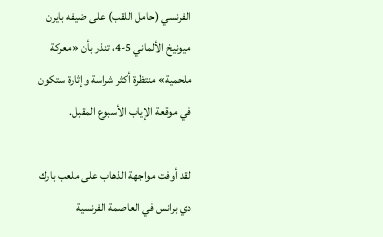الفرنسي (حامل اللقب) على ضيفه بايرن ميونيخ الألماني 5-4، تنذر بأن «معركة ملحمية» منتظرة أكثر شراسة وإثارة ستكون في موقعة الإياب الأسبوع المقبل.

لقد أوفت مواجهة الذهاب على ملعب بارك دي برانس في العاصمة الفرنسية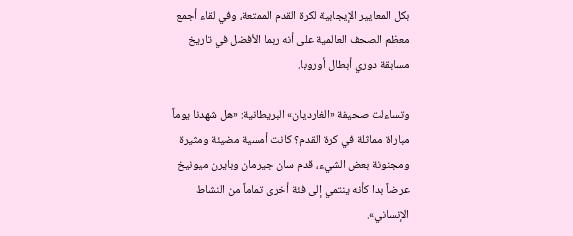بكل المعايير الإيجابية لكرة القدم الممتعة، وفي لقاء أجمع معظم الصحف العالمية على أنه ربما الأفضل في تاريخ مسابقة دوري أبطال أوروبا.

وتساءلت صحيفة «الغارديان» البريطانية: «هل شهدنا يوماً مباراة مماثلة في كرة القدم؟ كانت أمسية مضيئة ومثيرة ومجنونة بعض الشيء، قدم سان جيرمان وبايرن ميونيخ عرضاً بدا كأنه ينتمي إلى فئة أخرى تماماً من النشاط الإنساني».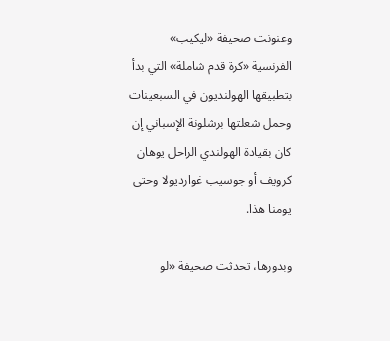وعنونت صحيفة «ليكيب» الفرنسية «كرة قدم شاملة» التي بدأ بتطبيقها الهولنديون في السبعينات وحمل شعلتها برشلونة الإسباني إن كان بقيادة الهولندي الراحل يوهان كرويف أو جوسيب غوارديولا وحتى يومنا هذا.

وبدورها، تحدثت صحيفة «لو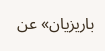باريزيان» عن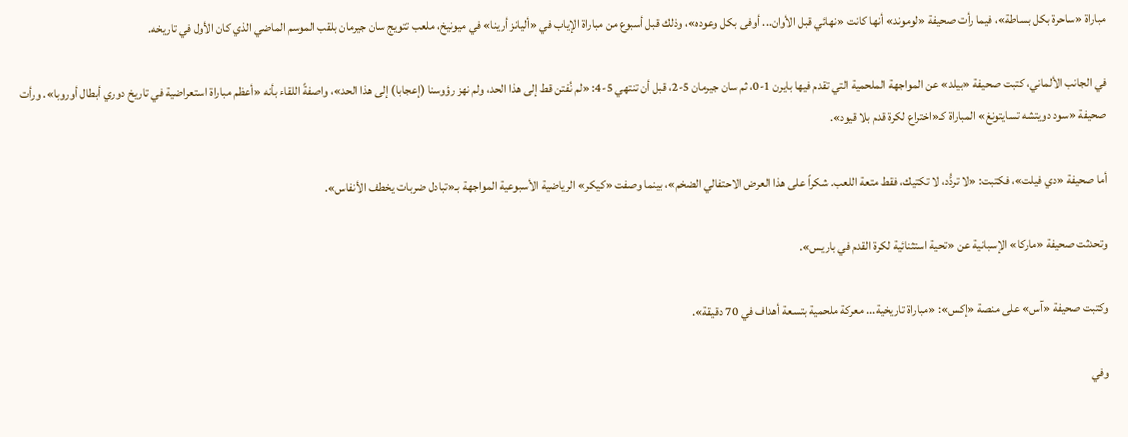مباراة «ساحرة بكل بساطة»، فيما رأت صحيفة «لوموند» أنها كانت «نهائي قبل الأوان... أوفى بكل وعوده»، وذلك قبل أسبوع من مباراة الإياب في «أليانز أرينا» في ميونيخ، ملعب تتويج سان جيرمان بلقب الموسم الماضي الذي كان الأول في تاريخه.

في الجانب الألماني، كتبت صحيفة «بيلد» عن المواجهة الملحمية التي تقدم فيها بايرن 1-0، ثم سان جيرمان 5-2، قبل أن تنتهي 5-4: «لم نُفتن قط إلى هذا الحد، ولم نهز رؤوسنا (إعجابا) إلى هذا الحد»، واصفةً اللقاء بأنه «أعظم مباراة استعراضية في تاريخ دوري أبطال أوروبا». ورأت صحيفة «سود دويتشه تسايتونغ» المباراة كـ«اختراع لكرة قدم بلا قيود».

أما صحيفة «دي فيلت»، فكتبت: «لا تردُّد، لا تكتيك، فقط متعة اللعب. شكراً على هذا العرض الاحتفالي الضخم»، بينما وصفت «كيكر» الرياضية الأسبوعية المواجهة بـ«تبادل ضربات يخطف الأنفاس».

وتحدثت صحيفة «ماركا» الإسبانية عن «تحية استثنائية لكرة القدم في باريس».

وكتبت صحيفة «آس» على منصة «إكس»: «مباراة تاريخية... معركة ملحمية بتسعة أهداف في 70 دقيقة».

وفي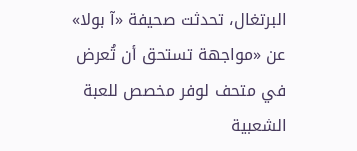البرتغال، تحدثت صحيفة «آ بولا» عن «مواجهة تستحق أن تُعرض في متحف لوفر مخصص للعبة الشعبية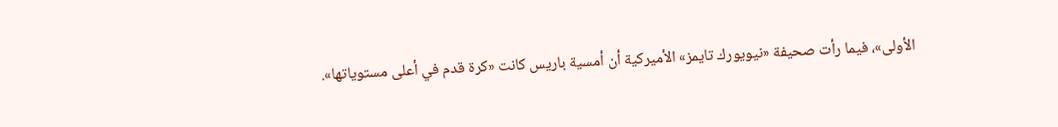الأولى»، فيما رأت صحيفة «نيويورك تايمز» الأميركية أن أمسية باريس كانت «كرة قدم في أعلى مستوياتها».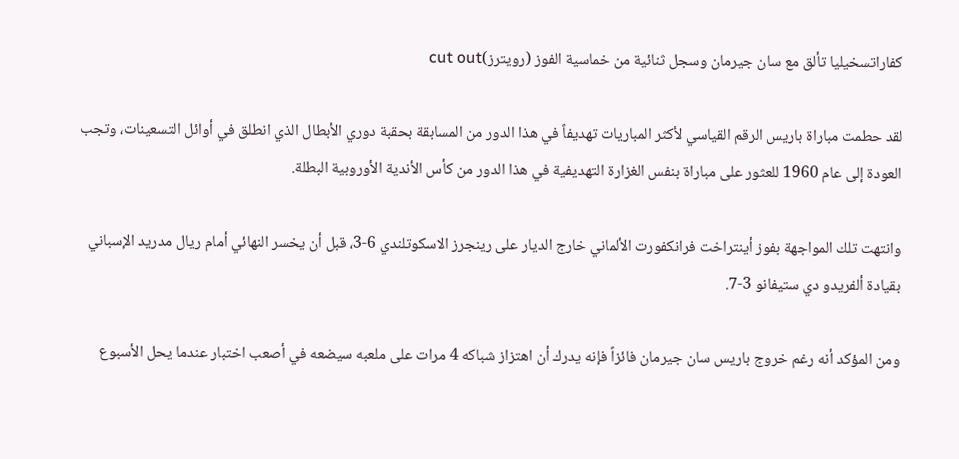كفاراتسخيليا تألق مع سان جيرمان وسجل ثنائية من خماسية الفوز (رويترز)cut out

لقد حطمت مباراة باريس الرقم القياسي لأكثر المباريات تهديفاً في هذا الدور من المسابقة بحقبة دوري الأبطال الذي انطلق في أوائل التسعينات، وتجب العودة إلى عام 1960 للعثور على مباراة بنفس الغزارة التهديفية في هذا الدور من كأس الأندية الأوروبية البطلة.

وانتهت تلك المواجهة بفوز أينتراخت فرانكفورت الألماني خارج الديار على رينجرز الاسكوتلندي 6-3، قبل أن يخسر النهائي أمام ريال مدريد الإسباني بقيادة ألفريدو دي ستيفانو 3-7.

ومن المؤكد أنه رغم خروج باريس سان جيرمان فائزاً فإنه يدرك أن اهتزاز شباكه 4 مرات على ملعبه سيضعه في أصعب اختبار عندما يحل الأسبوع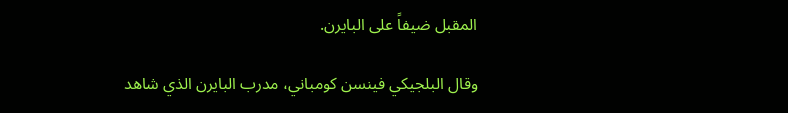المقبل ضيفاً على البايرن.

وقال البلجيكي فينسن كومباني، مدرب البايرن الذي شاهد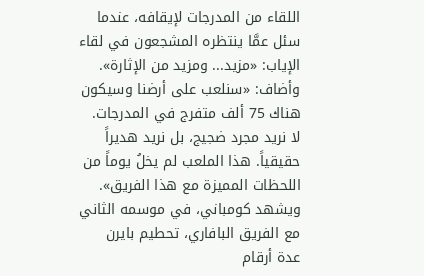اللقاء من المدرجات لإيقافه، عندما سئل عمَّا ينتظره المشجعون في لقاء الإياب: «مزيد... ومزيد من الإثارة». وأضاف: «سنلعب على أرضنا وسيكون هناك 75 ألف متفرج في المدرجات. لا نريد مجرد ضجيج، بل نريد هديراً حقيقياً. هذا الملعب لم يخلُ يوماً من اللحظات المميزة مع هذا الفريق». ويشهد كومباني، في موسمه الثاني مع الفريق البافاري، تحطيم بايرن عدة أرقام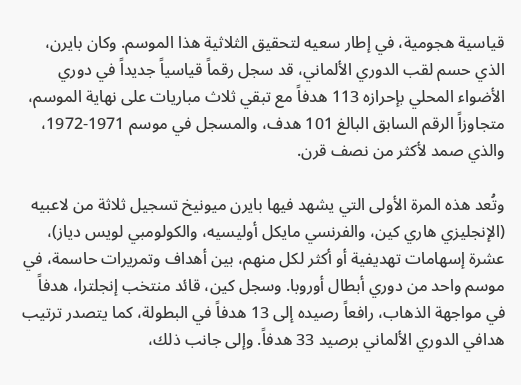قياسية هجومية، في إطار سعيه لتحقيق الثلاثية هذا الموسم. وكان بايرن، الذي حسم لقب الدوري الألماني، قد سجل رقماً قياسياً جديداً في دوري الأضواء المحلي بإحرازه 113 هدفاً مع تبقي ثلاث مباريات على نهاية الموسم، متجاوزاً الرقم السابق البالغ 101 هدف، والمسجل في موسم 1971-1972، والذي صمد لأكثر من نصف قرن.

وتُعد هذه المرة الأولى التي يشهد فيها بايرن ميونيخ تسجيل ثلاثة من لاعبيه (الإنجليزي هاري كين، والفرنسي مايكل أوليسيه، والكولومبي لويس دياز)، عشرة إسهامات تهديفية أو أكثر لكل منهم، بين أهداف وتمريرات حاسمة، في موسم واحد من دوري أبطال أوروبا. وسجل كين، قائد منتخب إنجلترا، هدفاً في مواجهة الذهاب، رافعاً رصيده إلى 13 هدفاً في البطولة، كما يتصدر ترتيب هدافي الدوري الألماني برصيد 33 هدفاً. وإلى جانب ذلك،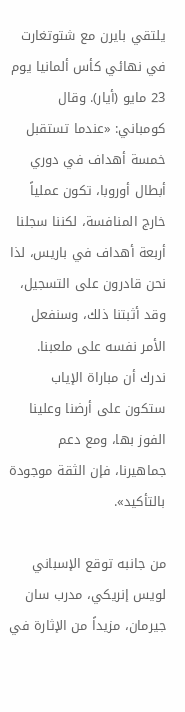يلتقي بايرن مع شتوتغارت في نهائي كأس ألمانيا يوم 23 مايو (أيار). وقال كومباني: «عندما تستقبل خمسة أهداف في دوري أبطال أوروبا، تكون عملياً خارج المنافسة، لكننا سجلنا أربعة أهداف في باريس، لذا نحن قادرون على التسجيل، وقد أثبتنا ذلك، وسنفعل الأمر نفسه على ملعبنا. ندرك أن مباراة الإياب ستكون على أرضنا وعلينا الفوز بها، ومع دعم جماهيرنا، فإن الثقة موجودة بالتأكيد».

من جانبه توقع الإسباني لويس إنريكي، مدرب سان جيرمان، مزيداً من الإثارة في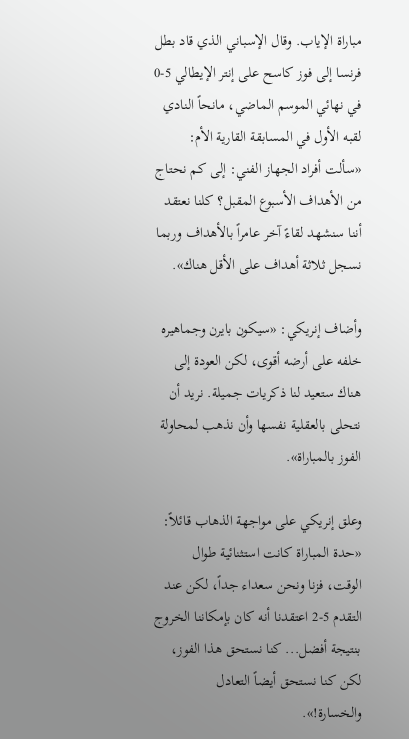مباراة الإياب. وقال الإسباني الذي قاد بطل فرنسا إلى فوز كاسح على إنتر الإيطالي 5-0 في نهائي الموسم الماضي، مانحاً النادي لقبه الأول في المسابقة القارية الأم: «سألت أفراد الجهاز الفني: إلى كم نحتاج من الأهداف الأسبوع المقبل؟ كلنا نعتقد أننا سنشهد لقاءً آخر عامراً بالأهداف وربما نسجل ثلاثة أهداف على الأقل هناك».

وأضاف إنريكي: «سيكون بايرن وجماهيره خلفه على أرضه أقوى، لكن العودة إلى هناك ستعيد لنا ذكريات جميلة. نريد أن نتحلى بالعقلية نفسها وأن نذهب لمحاولة الفوز بالمباراة».

وعلق إنريكي على مواجهة الذهاب قائلاً: «حدة المباراة كانت استثنائية طوال الوقت، فزنا ونحن سعداء جداً، لكن عند التقدم 5-2 اعتقدنا أنه كان بإمكاننا الخروج بنتيجة أفضل... كنا نستحق هذا الفوز، لكن كنا نستحق أيضاً التعادل والخسارة!».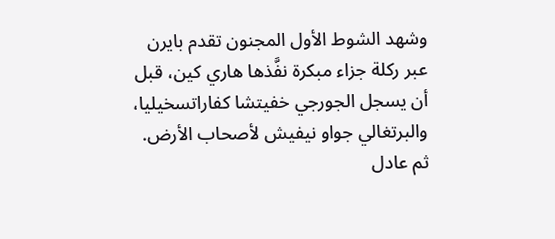وشهد الشوط الأول المجنون تقدم بايرن عبر ركلة جزاء مبكرة نفَّذها هاري كين، قبل أن يسجل الجورجي خفيتشا كفاراتسخيليا، والبرتغالي جواو نيفيش لأصحاب الأرض. ثم عادل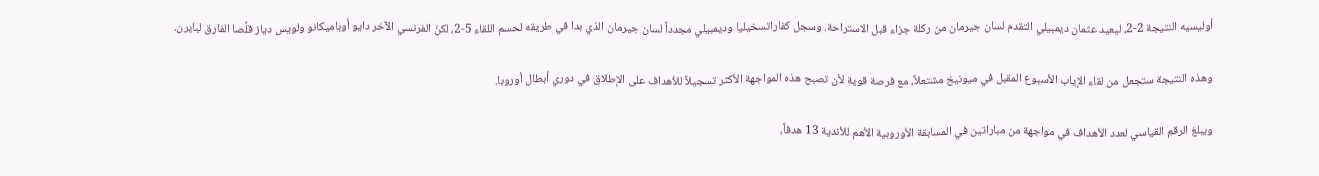أوليسيه النتيجة 2-2، ليعيد عثمان ديمبيلي التقدم لسان جيرمان من ركلة جزاء قبل الاستراحة. وسجل كفاراتسخيليا وديمبيلي مجدداً لسان جيرمان الذي بدا في طريقه لحسم اللقاء 5-2، لكنّ الفرنسي الآخر دايو أوباميكانو ولويس دياز قلَّصا الفارق لبايرن.

وهذه النتيجة ستجعل من لقاء الإياب الأسبوع المقبل في ميونيخ مشتعلاً، مع فرصة قوية لأن تصبح هذه المواجهة الأكثر تسجيلاً للأهداف على الإطلاق في دوري أبطال أوروبا.

ويبلغ الرقم القياسي لعدد الأهداف في مواجهة من مباراتين في المسابقة الأوروبية الأهم للأندية 13 هدفاً،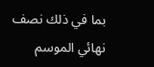بما في ذلك نصف نهائي الموسم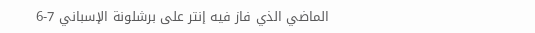الماضي الذي فاز فيه إنتر على برشلونة الإسباني 7-6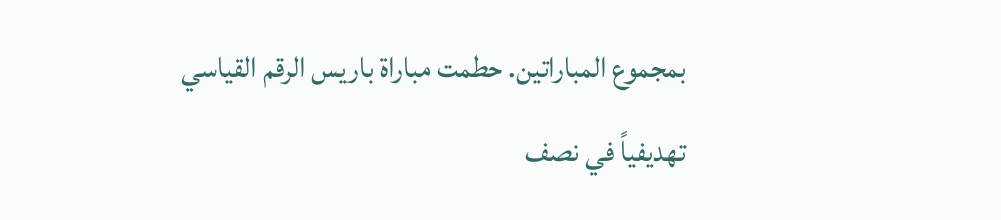بمجموع المباراتين. حطمت مباراة باريس الرقم القياسي تهديفياً في نصف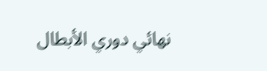نهائي دوري الأبطال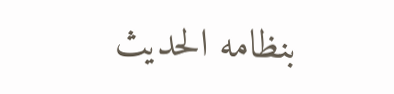بنظامه الحديث